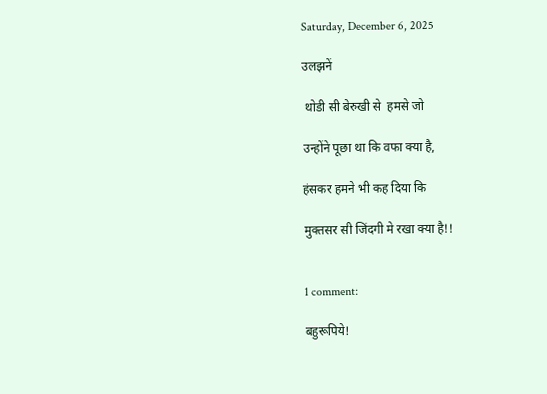Saturday, December 6, 2025

उलझनें

 थोडी सी बेरुखी से  हमसे जो

उन्होंने पूछा था कि वफा क्या है,

हंसकर हमने भी कह दिया कि

मुक्तसर सी जिंदगी मे रखा क्या है!!


1 comment:

बहुरूपिये!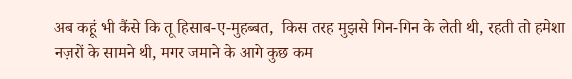अब कहूं भी कैंसे कि तू हिसाब-ए-मुहब्बत,  किस तरह मुझसे गिन-गिन के लेती थी, रहती तो हमेशा नज़रों के सामने थी, मगर जमाने के आगे कुछ कम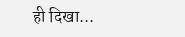ही दिखा...